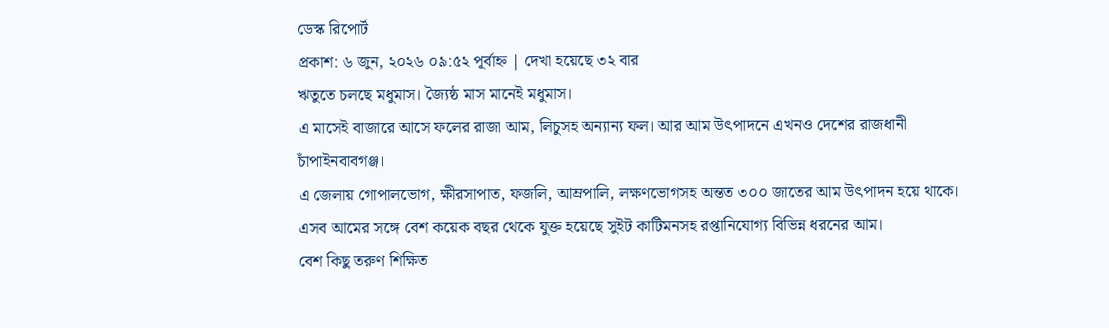ডেস্ক রিপোর্ট
প্রকাশ: ৬ জুন, ২০২৬ ০৯:৫২ পূর্বাহ্ন | দেখা হয়েছে ৩২ বার
ঋতুতে চলছে মধুমাস। জ্যৈষ্ঠ মাস মানেই মধুমাস।
এ মাসেই বাজারে আসে ফলের রাজা আম, লিচুসহ অন্যান্য ফল। আর আম উৎপাদনে এখনও দেশের রাজধানী চাঁপাইনবাবগঞ্জ।
এ জেলায় গোপালভোগ, ক্ষীরসাপাত, ফজলি, আম্রপালি, লক্ষণভোগসহ অন্তত ৩০০ জাতের আম উৎপাদন হয়ে থাকে। এসব আমের সঙ্গে বেশ কয়েক বছর থেকে যুক্ত হয়েছে সুইট কাটিমনসহ রপ্তানিযোগ্য বিভিন্ন ধরনের আম।
বেশ কিছু তরুণ শিক্ষিত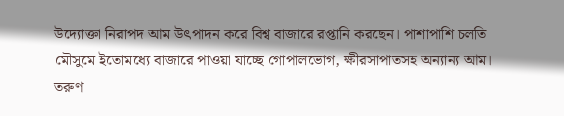উদ্যোক্তা নিরাপদ আম উৎপাদন করে বিশ্ব বাজারে রপ্তানি করছেন। পাশাপাশি চলতি মৌসুমে ইতোমধ্যে বাজারে পাওয়া যাচ্ছে গোপালভোগ, ক্ষীরসাপাতসহ অন্যান্য আম।
তরুণ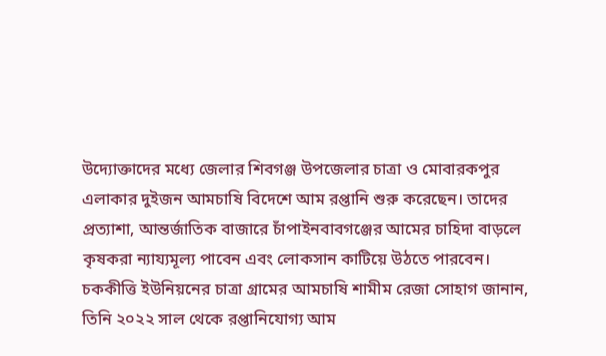উদ্যোক্তাদের মধ্যে জেলার শিবগঞ্জ উপজেলার চাত্রা ও মোবারকপুর এলাকার দুইজন আমচাষি বিদেশে আম রপ্তানি শুরু করেছেন। তাদের প্রত্যাশা, আন্তর্জাতিক বাজারে চাঁপাইনবাবগঞ্জের আমের চাহিদা বাড়লে কৃষকরা ন্যায্যমূল্য পাবেন এবং লোকসান কাটিয়ে উঠতে পারবেন।
চককীত্তি ইউনিয়নের চাত্রা গ্রামের আমচাষি শামীম রেজা সোহাগ জানান, তিনি ২০২২ সাল থেকে রপ্তানিযোগ্য আম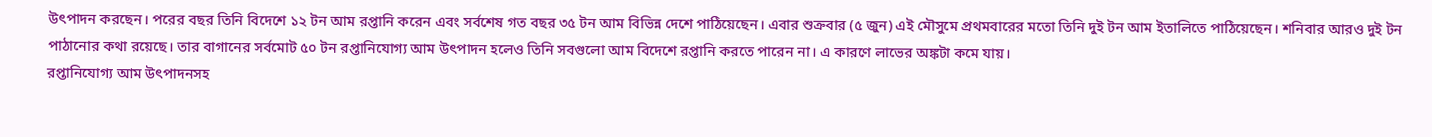উৎপাদন করছেন। পরের বছর তিনি বিদেশে ১২ টন আম রপ্তানি করেন এবং সর্বশেষ গত বছর ৩৫ টন আম বিভিন্ন দেশে পাঠিয়েছেন। এবার শুক্রবার (৫ জুন) এই মৌসুমে প্রথমবারের মতো তিনি দুই টন আম ইতালিতে পাঠিয়েছেন। শনিবার আরও দুই টন পাঠানোর কথা রয়েছে। তার বাগানের সর্বমোট ৫০ টন রপ্তানিযোগ্য আম উৎপাদন হলেও তিনি সবগুলো আম বিদেশে রপ্তানি করতে পারেন না। এ কারণে লাভের অঙ্কটা কমে যায়।
রপ্তানিযোগ্য আম উৎপাদনসহ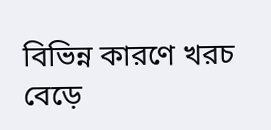বিভিন্ন কারণে খরচ বেড়ে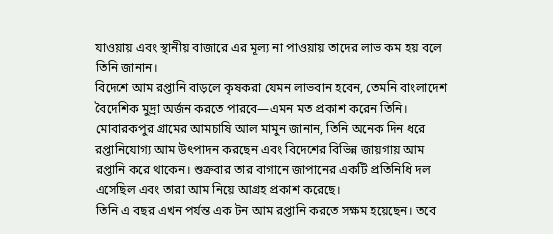যাওয়ায় এবং স্থানীয় বাজারে এর মূল্য না পাওয়ায় তাদের লাভ কম হয় বলে তিনি জানান।
বিদেশে আম রপ্তানি বাড়লে কৃষকরা যেমন লাভবান হবেন, তেমনি বাংলাদেশ বৈদেশিক মুদ্রা অর্জন করতে পারবে—এমন মত প্রকাশ করেন তিনি।
মোবারকপুর গ্রামের আমচাষি আল মামুন জানান, তিনি অনেক দিন ধরে রপ্তানিযোগ্য আম উৎপাদন করছেন এবং বিদেশের বিভিন্ন জায়গায় আম রপ্তানি করে থাকেন। শুক্রবার তার বাগানে জাপানের একটি প্রতিনিধি দল এসেছিল এবং তারা আম নিয়ে আগ্রহ প্রকাশ করেছে।
তিনি এ বছর এখন পর্যন্ত এক টন আম রপ্তানি করতে সক্ষম হয়েছেন। তবে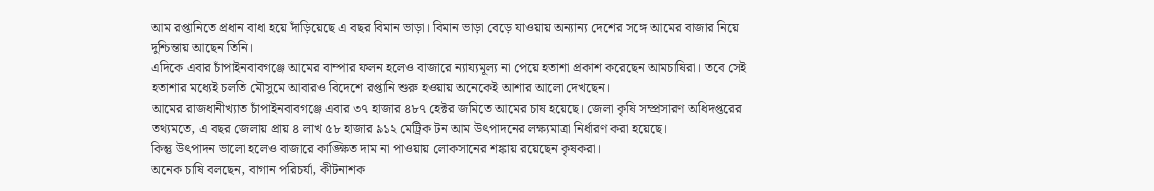আম রপ্তানিতে প্রধান বাধা হয়ে দাঁড়িয়েছে এ বছর বিমান ভাড়া। বিমান ভাড়া বেড়ে যাওয়ায় অন্যান্য দেশের সঙ্গে আমের বাজার নিয়ে দুশ্চিন্তায় আছেন তিনি।
এদিকে এবার চাঁপাইনবাবগঞ্জে আমের বাম্পার ফলন হলেও বাজারে ন্যায্যমূল্য না পেয়ে হতাশা প্রকাশ করেছেন আমচাষিরা। তবে সেই হতাশার মধ্যেই চলতি মৌসুমে আবারও বিদেশে রপ্তানি শুরু হওয়ায় অনেকেই আশার আলো দেখছেন।
আমের রাজধানীখ্যাত চাঁপাইনবাবগঞ্জে এবার ৩৭ হাজার ৪৮৭ হেক্টর জমিতে আমের চাষ হয়েছে। জেলা কৃষি সম্প্রসারণ অধিদপ্তরের তথ্যমতে, এ বছর জেলায় প্রায় ৪ লাখ ৫৮ হাজার ৯১২ মেট্রিক টন আম উৎপাদনের লক্ষ্যমাত্রা নির্ধারণ করা হয়েছে।
কিন্তু উৎপাদন ভালো হলেও বাজারে কাঙ্ক্ষিত দাম না পাওয়ায় লোকসানের শঙ্কায় রয়েছেন কৃষকরা।
অনেক চাষি বলছেন, বাগান পরিচর্যা, কীটনাশক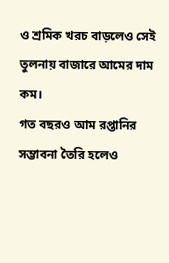ও শ্রমিক খরচ বাড়লেও সেই তুলনায় বাজারে আমের দাম কম।
গত বছরও আম রপ্তানির সম্ভাবনা তৈরি হলেও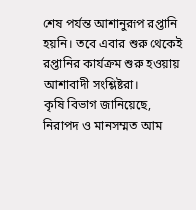শেষ পর্যন্ত আশানুরূপ রপ্তানি হয়নি। তবে এবার শুরু থেকেই রপ্তানির কার্যক্রম শুরু হওয়ায় আশাবাদী সংশ্লিষ্টরা।
কৃষি বিভাগ জানিয়েছে, নিরাপদ ও মানসম্মত আম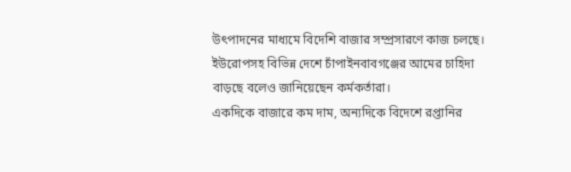উৎপাদনের মাধ্যমে বিদেশি বাজার সম্প্রসারণে কাজ চলছে। ইউরোপসহ বিভিন্ন দেশে চাঁপাইনবাবগঞ্জের আমের চাহিদা বাড়ছে বলেও জানিয়েছেন কর্মকর্তারা।
একদিকে বাজারে কম দাম, অন্যদিকে বিদেশে রপ্তানির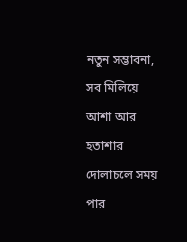নতুন সম্ভাবনা, সব মিলিয়ে আশা আর হতাশার দোলাচলে সময় পার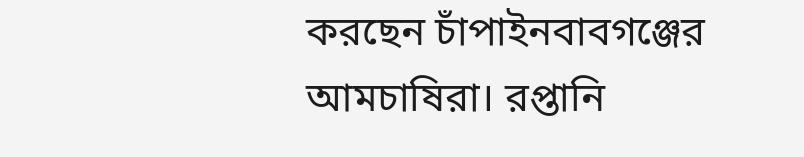করছেন চাঁপাইনবাবগঞ্জের আমচাষিরা। রপ্তানি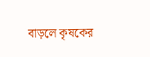বাড়লে কৃষকের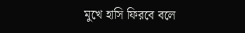মুখে হাসি ফিরবে বলে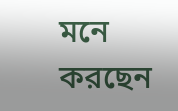মনে করছেন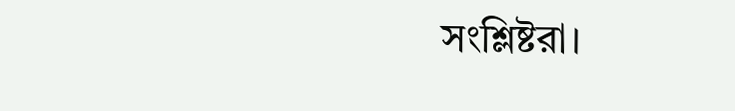সংশ্লিষ্টরা।